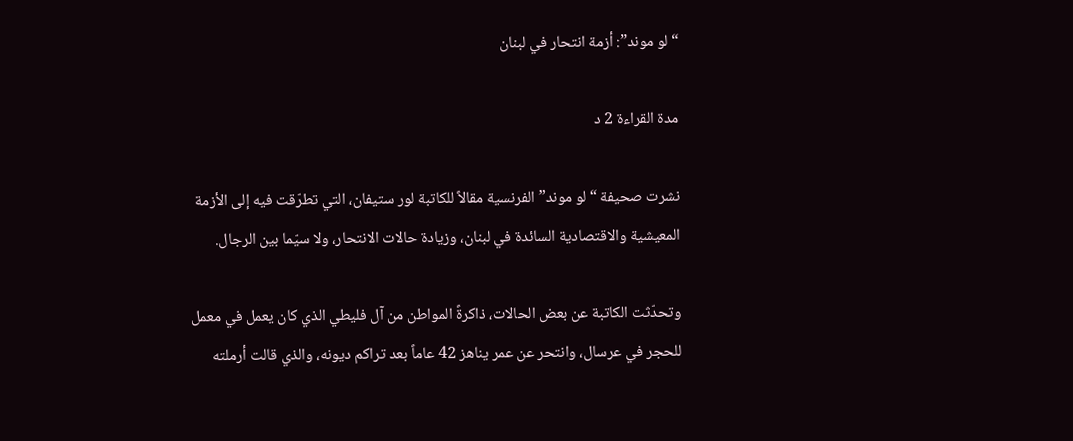“لو موند”: أزمة انتحار في لبنان

مدة القراءة 2 د

نشرت صحيفة “لو موند” الفرنسية مقالاً للكاتبة لور ستيفان، التي تطرّقت فيه إلى الأزمة المعيشية والاقتصادية السائدة في لبنان، وزيادة حالات الانتحار، ولا سيّما بين الرجال.

وتحدّثت الكاتبة عن بعض الحالات، ذاكرةً المواطن من آل فليطي الذي كان يعمل في معمل للحجر في عرسال، وانتحر عن عمر يناهز 42 عاماً بعد تراكم ديونه، والذي قالت أرملته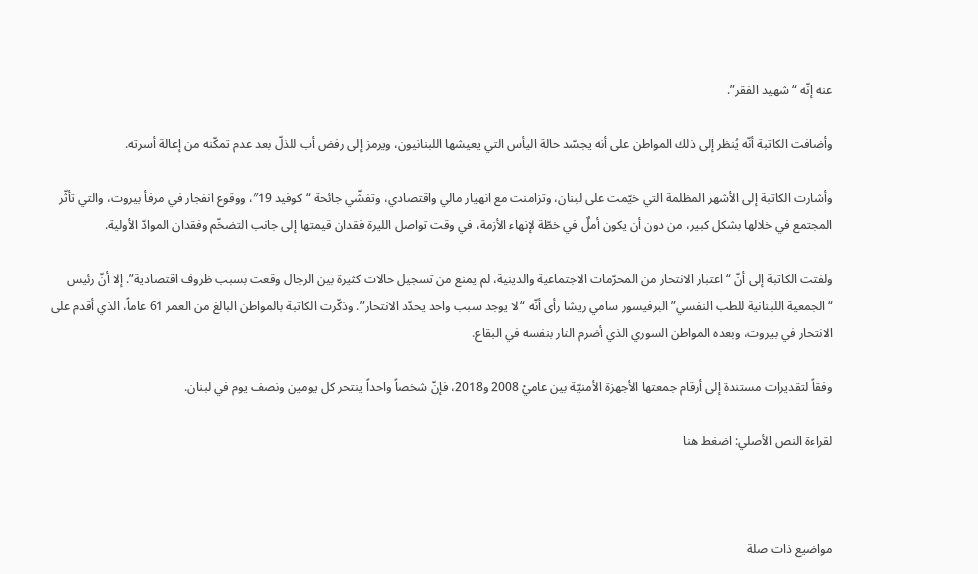عنه إنّه “شهيد الفقر”.

وأضافت الكاتبة أنّه يُنظر إلى ذلك المواطن على أنه يجسّد حالة اليأس التي يعيشها اللبنانيون، ويرمز إلى رفض أب للذلّ بعد عدم تمكّنه من إعالة أسرته.

وأشارت الكاتبة إلى الأشهر المظلمة التي خيّمت على لبنان، وتزامنت مع انهيار مالي واقتصادي، وتفشّي جائحة “كوفيد 19″، ووقوع انفجار في مرفأ بيروت، والتي تأثّر المجتمع في خلالها بشكل كبير، من دون أن يكون أملٌ في خطّة لإنهاء الأزمة، في وقت تواصل الليرة فقدان قيمتها إلى جانب التضخّم وفقدان الموادّ الأولية.

ولفتت الكاتبة إلى أنّ “اعتبار الانتحار من المحرّمات الاجتماعية والدينية، لم يمنع من تسجيل حالات كثيرة بين الرجال وقعت بسبب ظروف اقتصادية”. إلا أنّ رئيس “الجمعية اللبنانية للطب النفسي” البرفيسور سامي ريشا رأى أنّه “لا يوجد سبب واحد يحدّد الانتحار”. وذكّرت الكاتبة بالمواطن البالغ من العمر 61 عاماً، الذي أقدم على الانتحار في بيروت، وبعده المواطن السوري الذي أضرم النار بنفسه في البقاع.

وفقاً لتقديرات مستندة إلى أرقام جمعتها الأجهزة الأمنيّة بين عاميْ 2008 و2018، فإنّ شخصاً واحداً ينتحر كل يومين ونصف يوم في لبنان.

لقراءة النص الأصلي: اضغط هنا



مواضيع ذات صلة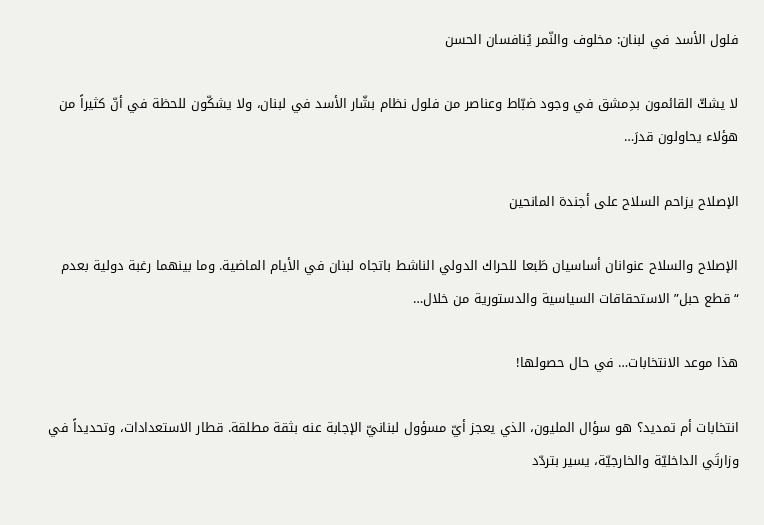فلول الأسد في لبنان: مخلوف والنّمر يُنافسان الحسن

لا يشكّ القائمون بدِمشق في وجود ضبّاط وعناصر من فلول نظام بشّار الأسد في لبنان، ولا يشكّون للحظة في أنّ كثيراً من هؤلاء يحاولون قدرَ…

الإصلاح يزاحم السلاح على أجندة المانحين

الإصلاح والسلاح عنوانان أساسيان طَبعا للحراك الدولي الناشط باتجاه لبنان في الأيام الماضية. وما بينهما رغبة دولية بعدم “قطع حبل” الاستحقاقات السياسية والدستورية من خلال…

هذا موعد الانتخابات… في حال حصولها!

انتخابات أم تمديد؟ هو سؤال المليون، الذي يعجز أيّ مسؤول لبنانيّ الإجابة عنه بثقة مطلقة. قطار الاستعدادات، وتحديداً في وزارتَي الداخليّة والخارجيّة، يسير بتردّد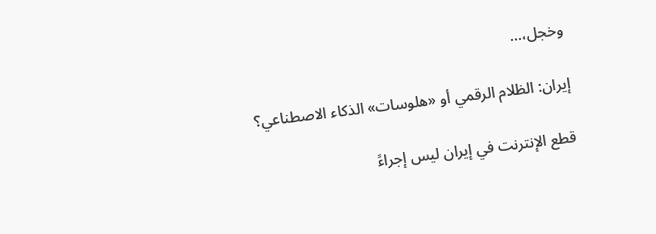وخجل،…

إيران: الظلام الرقمي أو «هلوسات» الذكاء الاصطناعي؟

قطع الإنترنت في إيران ليس إجراءً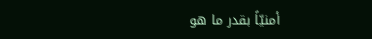أمنيّاً بقدر ما هو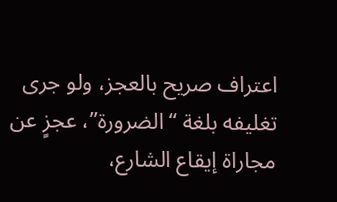اعتراف صريح بالعجز، ولو جرى تغليفه بلغة “الضرورة”، عجزٍ عن مجاراة إيقاع الشارع،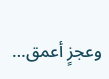وعجزٍ أعمق…